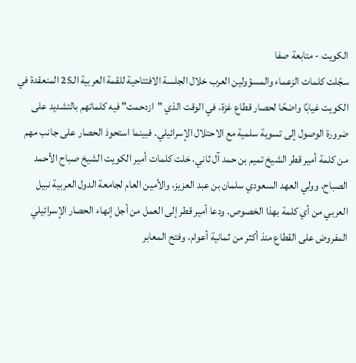الكويت - متابعة صفا
سجّلت كلمات الزعماء والمسؤولين العرب خلال الجلسة الافتتاحية للقمة العربية الـ25 المنعقدة في الكويت غيابًا واضحًا لحصار قطاع غزة، في الوقت الذي "ازدحمت" فيه كلماتهم بالتشديد على ضرورة الوصول إلى تسوية سلمية مع الاحتلال الإسرائيلي. فبينما استحوذ الحصار على جانب مهم من كلمة أمير قطر الشيخ تميم بن حمد آل ثاني، خلت كلمات أمير الكويت الشيخ صباح الأحمد الصباح، وولي العهد السعودي سلمان بن عبد العزيز، والأمين العام لجامعة الدول العربية نبيل العربي من أي كلمة بهذا الخصوص. ودعا أمير قطر إلى العمل من أجل إنهاء الحصار الإسرائيلي المفروض على القطاع منذ أكثر من ثمانية أعوام، وفتح المعابر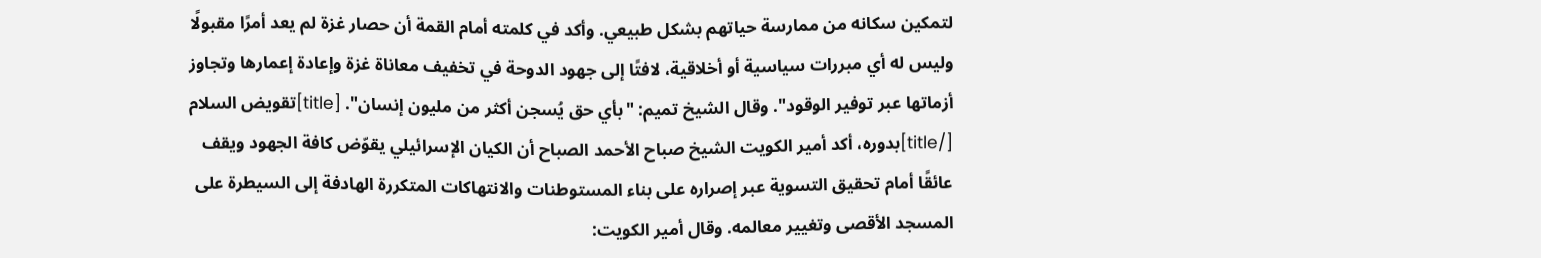لتمكين سكانه من ممارسة حياتهم بشكل طبيعي. وأكد في كلمته أمام القمة أن حصار غزة لم يعد أمرًا مقبولًا وليس له أي مبررات سياسية أو أخلاقية، لافتًا إلى جهود الدوحة في تخفيف معاناة غزة وإعادة إعمارها وتجاوز أزماتها عبر توفير الوقود". وقال الشيخ تميم: "بأي حق يُسجن أكثر من مليون إنسان". [title]تقويض السلام [/title]بدوره، أكد أمير الكويت الشيخ صباح الأحمد الصباح أن الكيان الإسرائيلي يقوّض كافة الجهود ويقف عائقًا أمام تحقيق التسوية عبر إصراره على بناء المستوطنات والانتهاكات المتكررة الهادفة إلى السيطرة على المسجد الأقصى وتغيير معالمه. وقال أمير الكويت: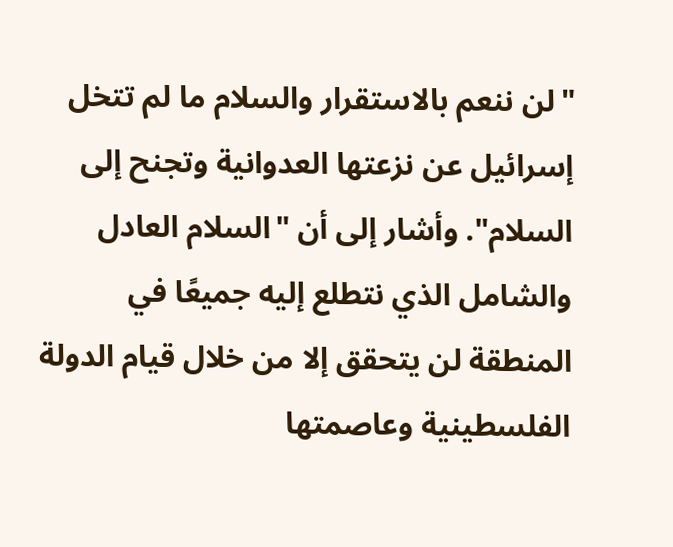"لن ننعم بالاستقرار والسلام ما لم تتخل إسرائيل عن نزعتها العدوانية وتجنح إلى السلام". وأشار إلى أن "السلام العادل والشامل الذي نتطلع إليه جميعًا في المنطقة لن يتحقق إلا من خلال قيام الدولة الفلسطينية وعاصمتها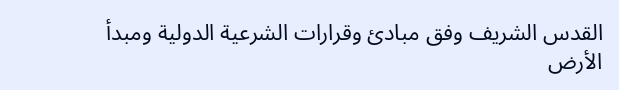القدس الشريف وفق مبادئ وقرارات الشرعية الدولية ومبدأ الأرض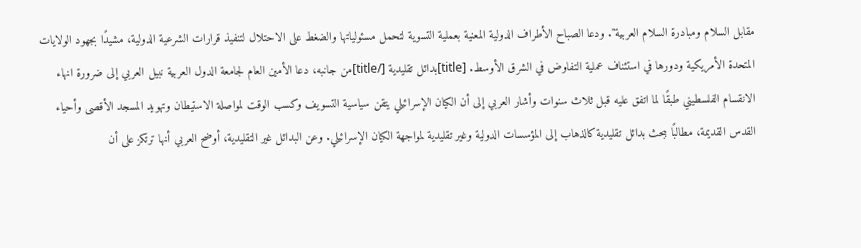مقابل السلام ومبادرة السلام العربية". ودعا الصباح الأطراف الدولية المعنية بعملية التسوية لتحمل مسئولياتها والضغط على الاحتلال لتنفيذ قرارات الشرعية الدولية، مشيدًا بجهود الولايات المتحدة الأمريكية ودورها في استئناف عملية التفاوض في الشرق الأوسط. [title]بدائل تقليدية [/title]من جانبه، دعا الأمين العام لجامعة الدول العربية نبيل العربي إلى ضرورة انهاء الانقسام الفلسطيني طبقًا لما اتفق عليه قبل ثلاث سنوات وأشار العربي إلى أن الكيان الإسرائيلي يتقن سياسية التسويف وكسب الوقت لمواصلة الاستيطان وتهويد المسجد الأقصى وأحياء القدس القديمة، مطالبًا ببحث بدائل تقليدية كالذهاب إلى المؤسسات الدولية وغير تقليدية لمواجهة الكيان الإسرائيلي. وعن البدائل غير التقليدية، أوضح العربي أنها ترتكز على أن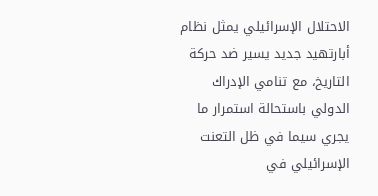الاحتلال الإسرائيلي يمثل نظام أبارتهيد جديد يسير ضد حركة التاريخ، مع تنامي الإدراك الدولي باستحالة استمرار ما يجري سيما في ظل التعنت الإسرائيلي في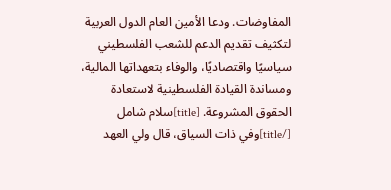المفاوضات. ودعا الأمين العام الدول العربية لتكثيف تقديم الدعم للشعب الفلسطيني سياسيًا واقتصاديًا، والوفاء بتعهداتها المالية، ومساندة القيادة الفلسطينية لاستعادة الحقوق المشروعة. [title]سلام شامل [/title]وفي ذات السياق، قال ولي العهد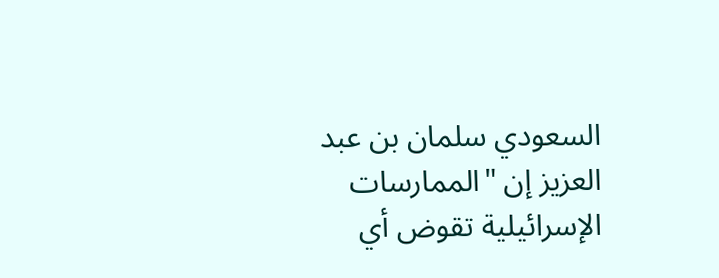السعودي سلمان بن عبد العزيز إن "الممارسات الإسرائيلية تقوض أي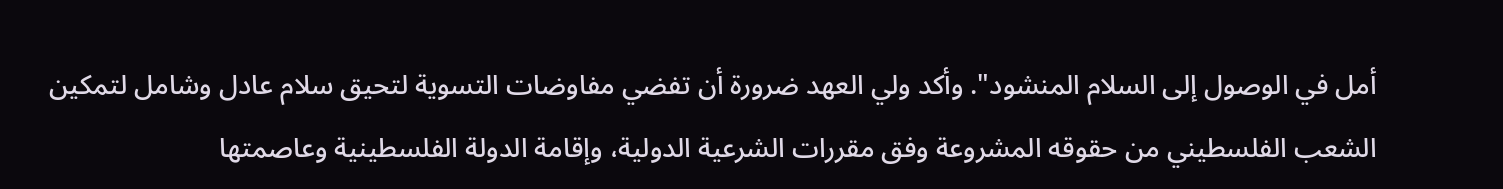أمل في الوصول إلى السلام المنشود". وأكد ولي العهد ضرورة أن تفضي مفاوضات التسوية لتحيق سلام عادل وشامل لتمكين الشعب الفلسطيني من حقوقه المشروعة وفق مقررات الشرعية الدولية، وإقامة الدولة الفلسطينية وعاصمتها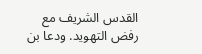القدس الشريف مع رفض التهويد. ودعا بن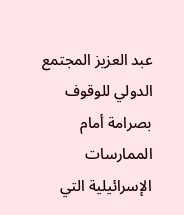عبد العزيز المجتمع الدولي للوقوف بصرامة أمام الممارسات الإسرائيلية التي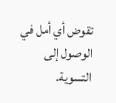تقوض أي أمل في الوصول إلى التسوية.